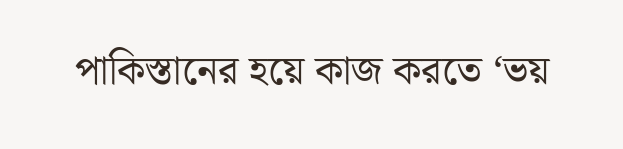পাকিস্তানের হয়ে কাজ করতে ‘ভয়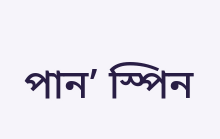পান’ স্পিন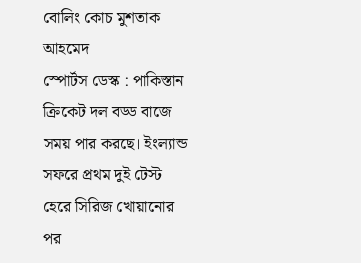বোলিং কোচ মুশতাক আহমেদ
স্পোর্টস ডেস্ক : পাকিস্তান ক্রিকেট দল বড্ড বাজে সময় পার করছে। ইংল্যান্ড সফরে প্রথম দুই টেস্ট হেরে সিরিজ খোয়ানোর পর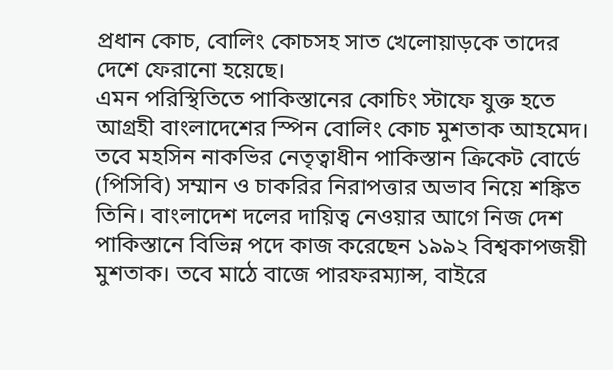প্রধান কোচ, বোলিং কোচসহ সাত খেলোয়াড়কে তাদের দেশে ফেরানো হয়েছে।
এমন পরিস্থিতিতে পাকিস্তানের কোচিং স্টাফে যুক্ত হতে আগ্রহী বাংলাদেশের স্পিন বোলিং কোচ মুশতাক আহমেদ। তবে মহসিন নাকভির নেতৃত্বাধীন পাকিস্তান ক্রিকেট বোর্ডে (পিসিবি) সম্মান ও চাকরির নিরাপত্তার অভাব নিয়ে শঙ্কিত তিনি। বাংলাদেশ দলের দায়িত্ব নেওয়ার আগে নিজ দেশ পাকিস্তানে বিভিন্ন পদে কাজ করেছেন ১৯৯২ বিশ্বকাপজয়ী মুশতাক। তবে মাঠে বাজে পারফরম্যান্স, বাইরে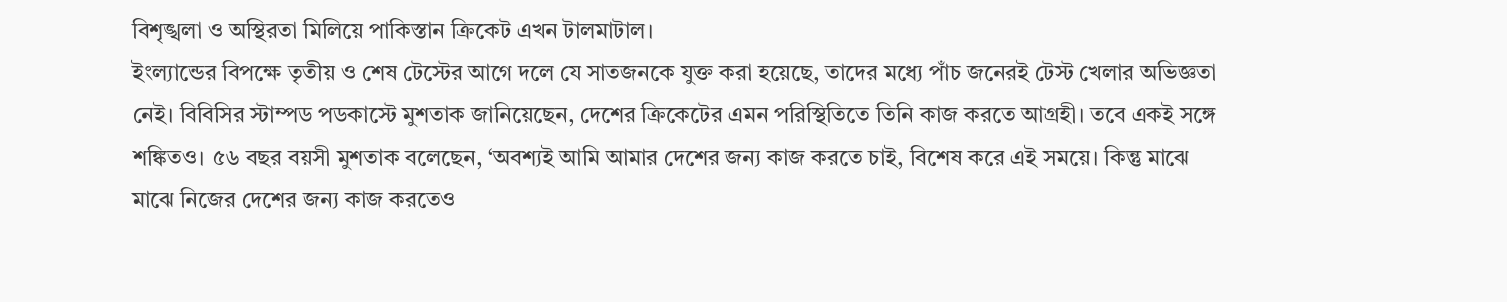বিশৃঙ্খলা ও অস্থিরতা মিলিয়ে পাকিস্তান ক্রিকেট এখন টালমাটাল।
ইংল্যান্ডের বিপক্ষে তৃতীয় ও শেষ টেস্টের আগে দলে যে সাতজনকে যুক্ত করা হয়েছে, তাদের মধ্যে পাঁচ জনেরই টেস্ট খেলার অভিজ্ঞতা নেই। বিবিসির স্টাম্পড পডকাস্টে মুশতাক জানিয়েছেন, দেশের ক্রিকেটের এমন পরিস্থিতিতে তিনি কাজ করতে আগ্রহী। তবে একই সঙ্গে শঙ্কিতও। ৫৬ বছর বয়সী মুশতাক বলেছেন, ‘অবশ্যই আমি আমার দেশের জন্য কাজ করতে চাই, বিশেষ করে এই সময়ে। কিন্তু মাঝে মাঝে নিজের দেশের জন্য কাজ করতেও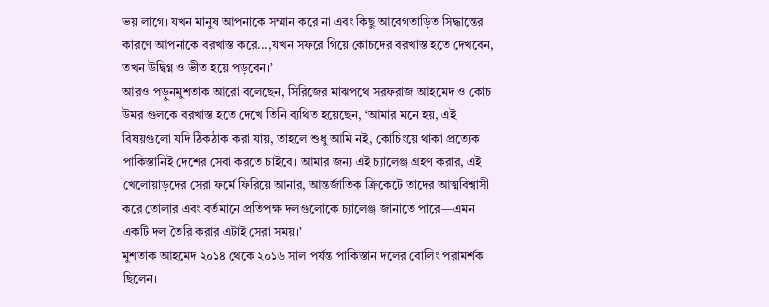ভয় লাগে। যখন মানুষ আপনাকে সম্মান করে না এবং কিছু আবেগতাড়িত সিদ্ধান্তের কারণে আপনাকে বরখাস্ত করে...,যখন সফরে গিয়ে কোচদের বরখাস্ত হতে দেখবেন, তখন উদ্বিগ্ন ও ভীত হয়ে পড়বেন।’
আরও পড়ুনমুশতাক আরো বলেছেন, সিরিজের মাঝপথে সরফরাজ আহমেদ ও কোচ উমর গুলকে বরখাস্ত হতে দেখে তিনি ব্যথিত হয়েছেন, ‘আমার মনে হয়, এই বিষয়গুলো যদি ঠিকঠাক করা যায়, তাহলে শুধু আমি নই, কোচিংয়ে থাকা প্রত্যেক পাকিস্তানিই দেশের সেবা করতে চাইবে। আমার জন্য এই চ্যালেঞ্জ গ্রহণ করার, এই খেলোয়াড়দের সেরা ফর্মে ফিরিয়ে আনার, আন্তর্জাতিক ক্রিকেটে তাদের আত্মবিশ্বাসী করে তোলার এবং বর্তমানে প্রতিপক্ষ দলগুলোকে চ্যালেঞ্জ জানাতে পারে—এমন একটি দল তৈরি করার এটাই সেরা সময়।’
মুশতাক আহমেদ ২০১৪ থেকে ২০১৬ সাল পর্যন্ত পাকিস্তান দলের বোলিং পরামর্শক ছিলেন।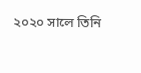২০২০ সালে তিনি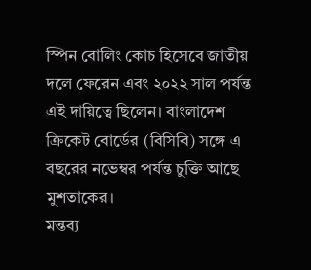স্পিন বোলিং কোচ হিসেবে জাতীয় দলে ফেরেন এবং ২০২২ সাল পর্যন্ত এই দায়িত্বে ছিলেন। বাংলাদেশ ক্রিকেট বোর্ডের (বিসিবি) সঙ্গে এ বছরের নভেম্বর পর্যন্ত চুক্তি আছে মুশতাকের।
মন্তব্য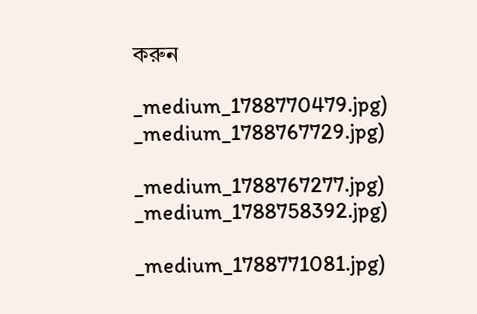করুন

_medium_1788770479.jpg)
_medium_1788767729.jpg)

_medium_1788767277.jpg)
_medium_1788758392.jpg)

_medium_1788771081.jpg)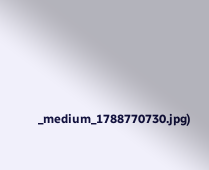_medium_1788770730.jpg)